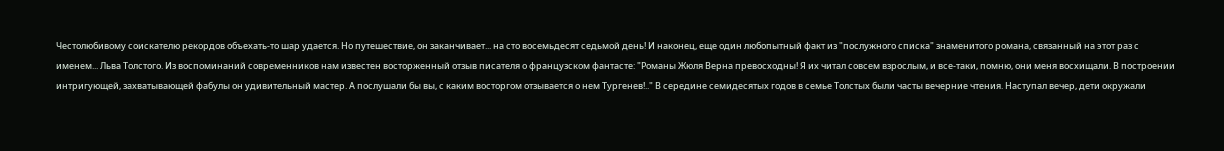Честолюбивому соискателю рекордов объехать-то шар удается. Но путешествие, он заканчивает... на сто восемьдесят седьмой день! И наконец, еще один любопытный факт из "послужного списка" знаменитого романа, связанный на этот раз с именем... Льва Толстого. Из воспоминаний современников нам известен восторженный отзыв писателя о французском фантасте: "Романы Жюля Верна превосходны! Я их читал совсем взрослым, и все-таки, помню, они меня восхищали. В построении интригующей, захватывающей фабулы он удивительный мастер. А послушали бы вы, с каким восторгом отзывается о нем Тургенев!.." В середине семидесятых годов в семье Толстых были часты вечерние чтения. Наступал вечер, дети окружали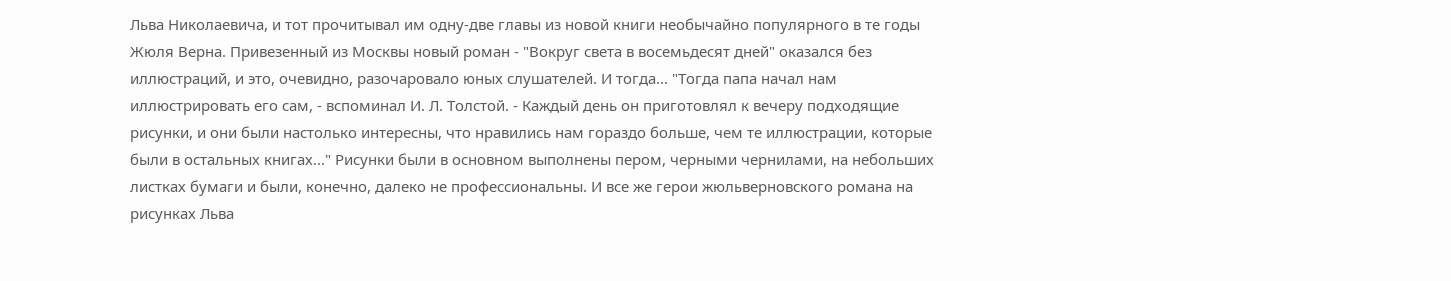Льва Николаевича, и тот прочитывал им одну-две главы из новой книги необычайно популярного в те годы Жюля Верна. Привезенный из Москвы новый роман - "Вокруг света в восемьдесят дней" оказался без иллюстраций, и это, очевидно, разочаровало юных слушателей. И тогда... "Тогда папа начал нам иллюстрировать его сам, - вспоминал И. Л. Толстой. - Каждый день он приготовлял к вечеру подходящие рисунки, и они были настолько интересны, что нравились нам гораздо больше, чем те иллюстрации, которые были в остальных книгах..." Рисунки были в основном выполнены пером, черными чернилами, на небольших листках бумаги и были, конечно, далеко не профессиональны. И все же герои жюльверновского романа на рисунках Льва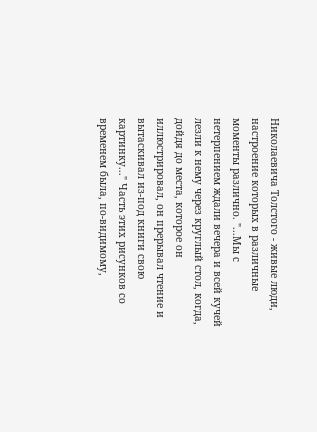Николаевича Толстого - живые люди, настроение которых в различные моменты различно. "...Мы с нетерпением ждали вечера и всей кучей лезли к нему через круглый стол, когда, дойдя до места, которое он иллюстрировал, он прерывал чтение и вытаскивал из-под книги свою картинку..." Часть этих рисунков со временем была, по-видимому,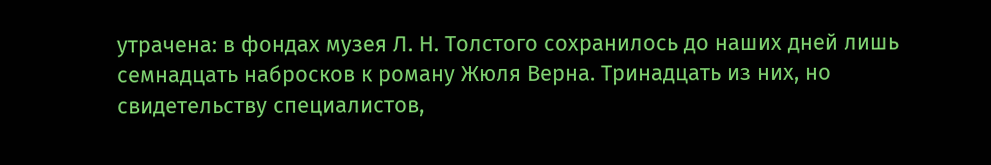утрачена: в фондах музея Л. Н. Толстого сохранилось до наших дней лишь семнадцать набросков к роману Жюля Верна. Тринадцать из них, но свидетельству специалистов,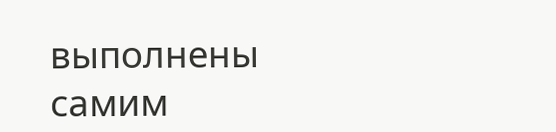выполнены самим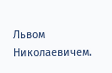Львом Николаевичем.